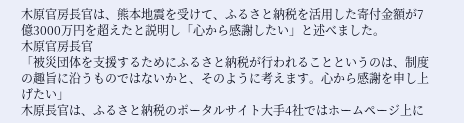木原官房長官は、熊本地震を受けて、ふるさと納税を活用した寄付金額が7億3000万円を超えたと説明し「心から感謝したい」と述べました。
木原官房長官
「被災団体を支援するためにふるさと納税が行われることというのは、制度の趣旨に沿うものではないかと、そのように考えます。心から感謝を申し上げたい」
木原長官は、ふるさと納税のポータルサイト大手4社ではホームページ上に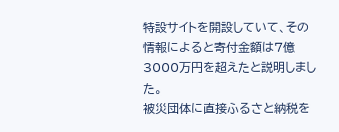特設サイトを開設していて、その情報によると寄付金額は7億3000万円を超えたと説明しました。
被災団体に直接ふるさと納税を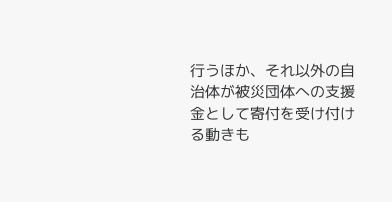行うほか、それ以外の自治体が被災団体への支援金として寄付を受け付ける動きも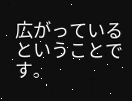広がっているということです。